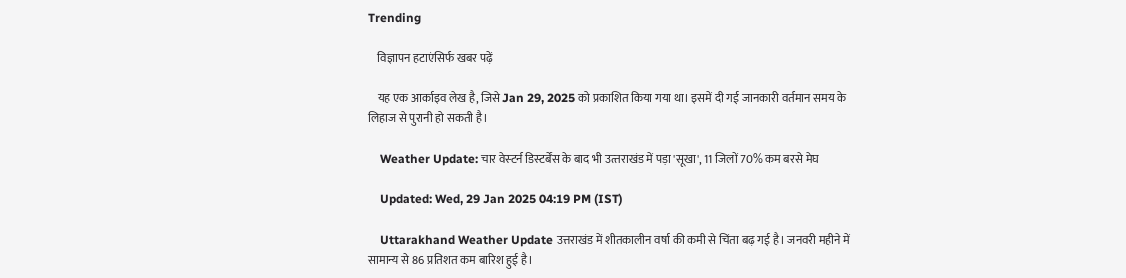Trending

    विज्ञापन हटाएंसिर्फ खबर पढ़ें

    यह एक आर्काइव लेख है, जिसे Jan 29, 2025 को प्रकाशित किया गया था। इसमें दी गई जानकारी वर्तमान समय के लिहाज से पुरानी हो सकती है।

    Weather Update: चार वेस्‍टर्न डिस्‍टर्बेंस के बाद भी उत्‍तराखंड में पड़ा 'सूखा', 11 जिलों 70% कम बरसे मेघ

    Updated: Wed, 29 Jan 2025 04:19 PM (IST)

    Uttarakhand Weather Update उत्तराखंड में शीतकालीन वर्षा की कमी से चिंता बढ़ गई है। जनवरी महीने में सामान्य से 86 प्रतिशत कम बारिश हुई है।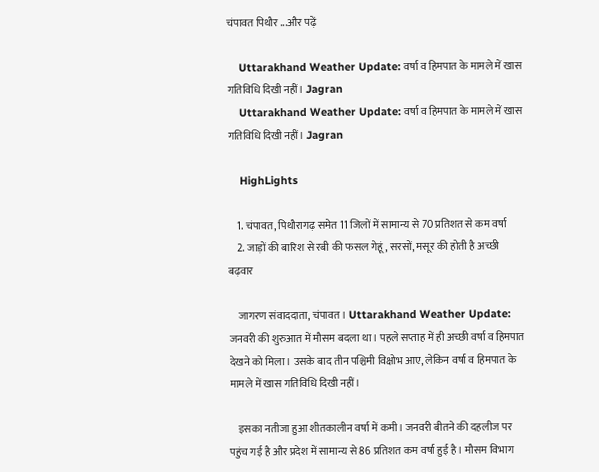चंपावत पिथौर ...और पढ़ें

    Uttarakhand Weather Update: वर्षा व हिमपात के मामले में खास गतिविधि दिखी नहीं। Jagran
    Uttarakhand Weather Update: वर्षा व हिमपात के मामले में खास गतिविधि दिखी नहीं। Jagran

    HighLights

    1. चंपावत, पिथौरागढ़ समेत 11 जिलों में सामान्य से 70 प्रतिशत से कम वर्षा
    2. जाड़ों की बारिश से रबी की फसल गेहूं, सरसों, मसूर की होती है अच्छी बढ़वार

    जागरण संवाददाता, चंपावत। Uttarakhand Weather Update: जनवरी की शुरुआत में मौसम बदला था। पहले सप्ताह में ही अच्छी वर्षा व हिमपात देखने को मिला। उसके बाद तीन पश्चिमी विक्षोभ आए, लेकिन वर्षा व हिमपात के मामले में खास गतिविधि दिखी नहीं।

    इसका नतीजा हुआ शीतकालीन वर्षा में कमी। जनवरी बीतने की दहलीज पर पहुंच गई है और प्रदेश में सामान्य से 86 प्रतिशत कम वर्षा हुई है। मौसम विभाग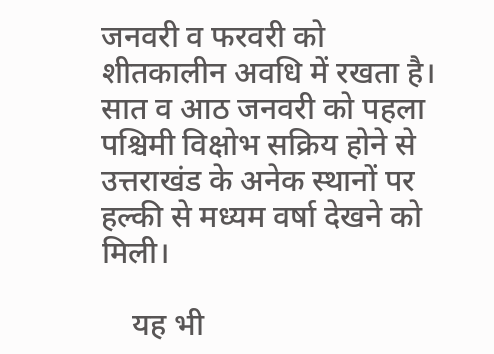जनवरी व फरवरी को शीतकालीन अवधि में रखता है। सात व आठ जनवरी को पहला पश्चिमी विक्षोभ सक्रिय होने से उत्तराखंड के अनेक स्थानों पर हल्की से मध्यम वर्षा देखने को मिली।

    यह भी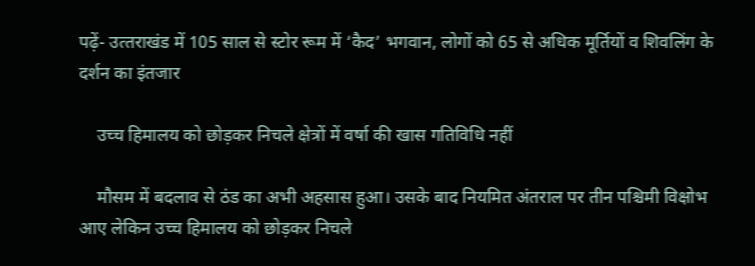पढ़ें- उत्‍तराखंड में 105 साल से स्‍टोर रूम में ‘कैद’ भगवान, लोगों को 65 से अधिक मूर्तियों व शिवलिंग के दर्शन का इंतजार

    उच्च हिमालय को छोड़कर निचले क्षेत्रों में वर्षा की खास गतिविधि नहीं

    मौसम में बदलाव से ठंड का अभी अहसास हुआ। उसके बाद नियमित अंतराल पर तीन पश्चिमी विक्षोभ आए लेकिन उच्च हिमालय को छोड़कर निचले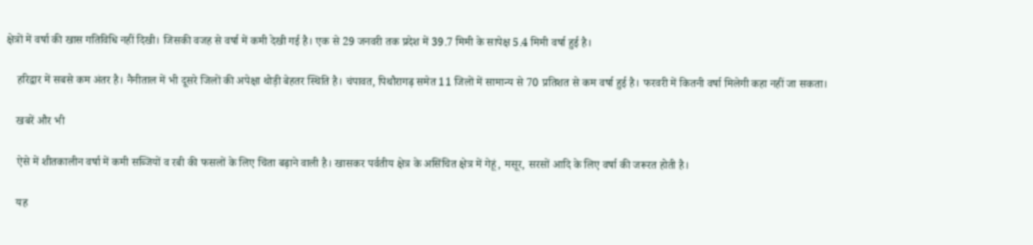क्षेत्रों में वर्षा की खास गतिविधि नहीं दिखी। जिसकी वजह से वर्षा में कमी देखी गई है। एक से 29 जनवरी तक प्रदेश में 39.7 मिमी के सापेक्ष 5.4 मिमी वर्षा हुई है।

    हरिद्वार में सबसे कम अंतर है। नैनीताल में भी दूसरे जिलों की अपेक्षा थोड़ी बेहतर स्थिति है। चंपावत, पिथौरागढ़ समेत 11 जिलों में सामान्य से 70 प्रतिशत से कम वर्षा हुई है। फरवरी में कितनी वर्षा मिलेगी कहा नहीं जा सकता।

    खबरें और भी

    ऐसे में शीतकालीन वर्षा में कमी सब्जियों व रबी की फसलों के लिए चिंता बढ़ाने वाली है। खासकर पर्वतीय क्षेत्र के असिंचित क्षेत्र में गेहूं, मसूर, सरसों आदि के लिए वर्षा की जरूरत होती है।

    यह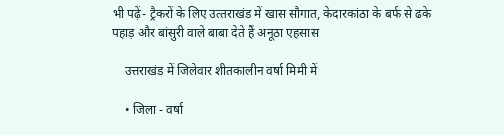भी पढ़ें- ट्रैकरों के लिए उत्‍तराखंड में खास सौगात, केदारकांठा के बर्फ से ढके पहाड़ और बांसुरी वाले बाबा देते हैं अनूठा एहसास

    उत्तराखंड में जिलेवार शीतकालीन वर्षा मिमी में

    • जिला - वर्षा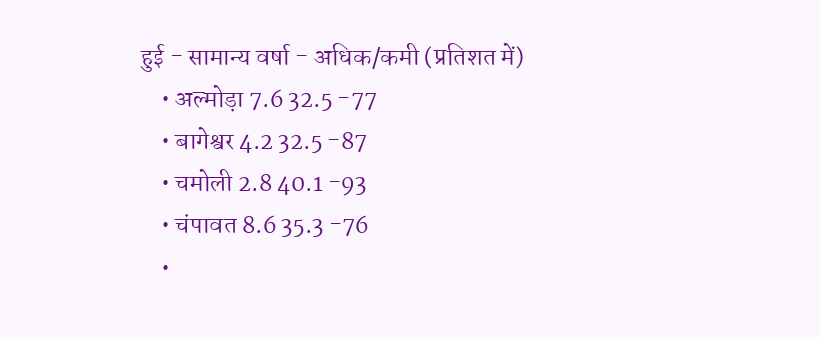हुई - सामान्य वर्षा - अधिक/कमी (प्रतिशत में)
    • अल्मोड़ा 7.6 32.5 -77
    • बागेश्वर 4.2 32.5 -87
    • चमोली 2.8 40.1 -93
    • चंपावत 8.6 35.3 -76
    •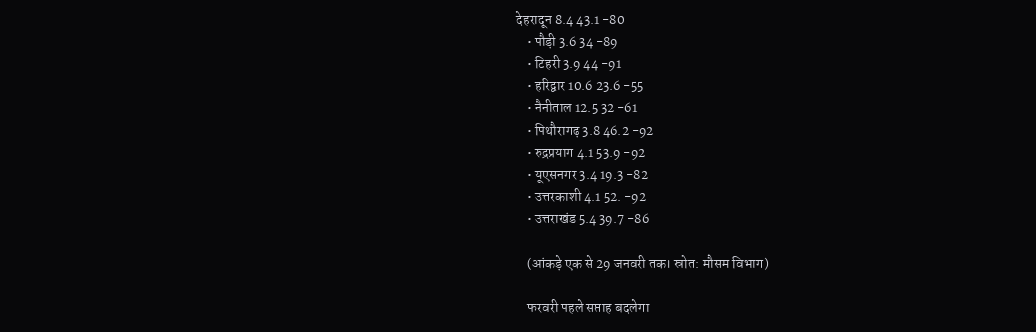देहरादून 8.4 43.1 -80
    • पौड़ी 3.6 34 -89
    • टिहरी 3.9 44 -91
    • हरिद्वार 10.6 23.6 -55
    • नैनीताल 12.5 32 -61
    • पिथौरागढ़ 3.8 46.2 -92
    • रुद्रप्रयाग 4.1 53.9 -92
    • यूएसनगर 3.4 19.3 -82
    • उत्तरकाशी 4.1 52. -92
    • उत्तराखंड 5.4 39.7 -86

    (आंकड़े एक से 29 जनवरी तक। स्रोत: मौसम विभाग)

    फरवरी पहले सप्ताह बदलेगा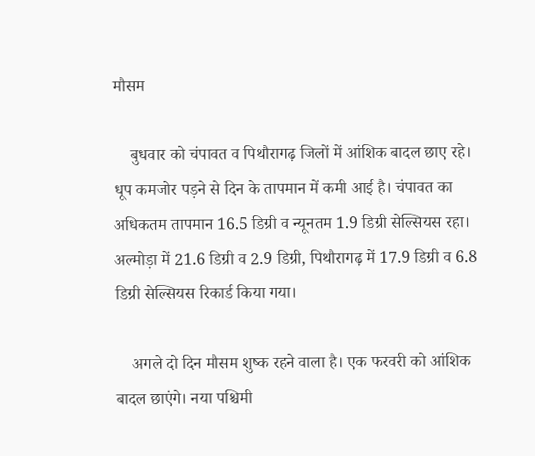मौसम

    बुधवार को चंपावत व पिथौरागढ़ जिलों में आंशिक बादल छाए रहे। धूप कमजोर पड़ने से दिन के तापमान में कमी आई है। चंपावत का अधिकतम तापमान 16.5 डिग्री व न्यूनतम 1.9 डिग्री सेल्सियस रहा। अल्मोड़ा में 21.6 डिग्री व 2.9 डिग्री, पिथौरागढ़ में 17.9 डिग्री व 6.8 डिग्री सेल्सियस रिकार्ड किया गया।

    अगले दो दिन मौसम शुष्क रहने वाला है। एक फरवरी को आंशिक बादल छाएंगे। नया पश्चिमी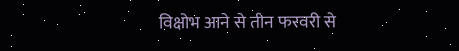विक्षोभ आने से तीन फरवरी से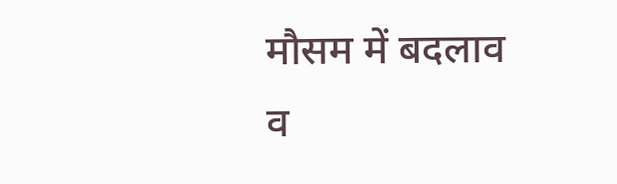मौसम में बदलाव व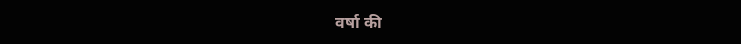वर्षा की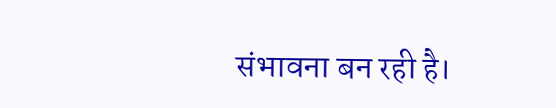संभावना बन रही है।